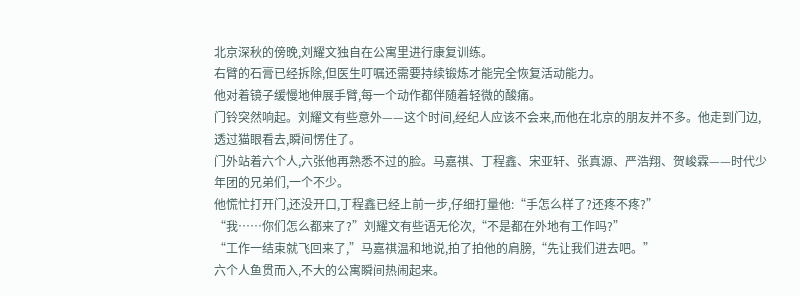北京深秋的傍晚,刘耀文独自在公寓里进行康复训练。
右臂的石膏已经拆除,但医生叮嘱还需要持续锻炼才能完全恢复活动能力。
他对着镜子缓慢地伸展手臂,每一个动作都伴随着轻微的酸痛。
门铃突然响起。刘耀文有些意外——这个时间,经纪人应该不会来,而他在北京的朋友并不多。他走到门边,透过猫眼看去,瞬间愣住了。
门外站着六个人,六张他再熟悉不过的脸。马嘉祺、丁程鑫、宋亚轩、张真源、严浩翔、贺峻霖——时代少年团的兄弟们,一个不少。
他慌忙打开门,还没开口,丁程鑫已经上前一步,仔细打量他:“手怎么样了?还疼不疼?”
“我……你们怎么都来了?”刘耀文有些语无伦次,“不是都在外地有工作吗?”
“工作一结束就飞回来了,”马嘉祺温和地说,拍了拍他的肩膀,“先让我们进去吧。”
六个人鱼贯而入,不大的公寓瞬间热闹起来。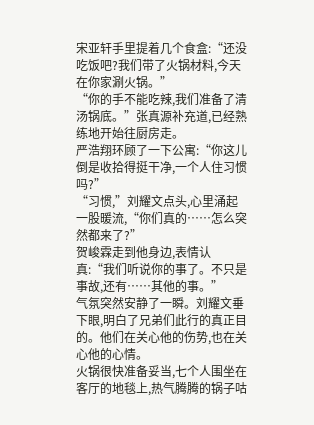宋亚轩手里提着几个食盒:“还没吃饭吧?我们带了火锅材料,今天在你家涮火锅。”
“你的手不能吃辣,我们准备了清汤锅底。”张真源补充道,已经熟练地开始往厨房走。
严浩翔环顾了一下公寓:“你这儿倒是收拾得挺干净,一个人住习惯吗?”
“习惯,”刘耀文点头,心里涌起一股暖流,“你们真的……怎么突然都来了?”
贺峻霖走到他身边,表情认真:“我们听说你的事了。不只是事故,还有……其他的事。”
气氛突然安静了一瞬。刘耀文垂下眼,明白了兄弟们此行的真正目的。他们在关心他的伤势,也在关心他的心情。
火锅很快准备妥当,七个人围坐在客厅的地毯上,热气腾腾的锅子咕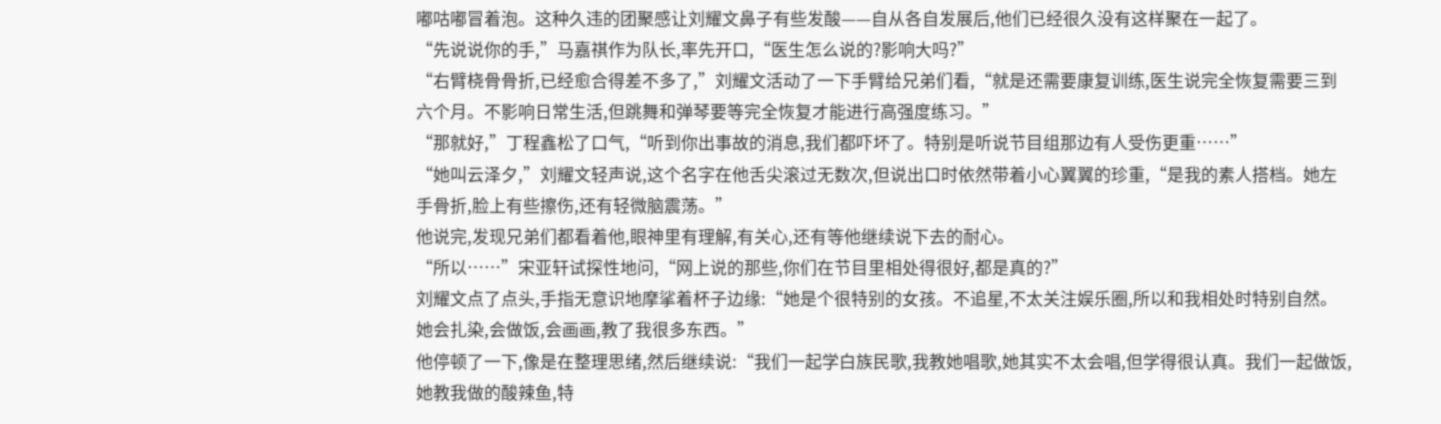嘟咕嘟冒着泡。这种久违的团聚感让刘耀文鼻子有些发酸——自从各自发展后,他们已经很久没有这样聚在一起了。
“先说说你的手,”马嘉祺作为队长,率先开口,“医生怎么说的?影响大吗?”
“右臂桡骨骨折,已经愈合得差不多了,”刘耀文活动了一下手臂给兄弟们看,“就是还需要康复训练,医生说完全恢复需要三到六个月。不影响日常生活,但跳舞和弹琴要等完全恢复才能进行高强度练习。”
“那就好,”丁程鑫松了口气,“听到你出事故的消息,我们都吓坏了。特别是听说节目组那边有人受伤更重……”
“她叫云泽夕,”刘耀文轻声说,这个名字在他舌尖滚过无数次,但说出口时依然带着小心翼翼的珍重,“是我的素人搭档。她左手骨折,脸上有些擦伤,还有轻微脑震荡。”
他说完,发现兄弟们都看着他,眼神里有理解,有关心,还有等他继续说下去的耐心。
“所以……”宋亚轩试探性地问,“网上说的那些,你们在节目里相处得很好,都是真的?”
刘耀文点了点头,手指无意识地摩挲着杯子边缘:“她是个很特别的女孩。不追星,不太关注娱乐圈,所以和我相处时特别自然。她会扎染,会做饭,会画画,教了我很多东西。”
他停顿了一下,像是在整理思绪,然后继续说:“我们一起学白族民歌,我教她唱歌,她其实不太会唱,但学得很认真。我们一起做饭,她教我做的酸辣鱼,特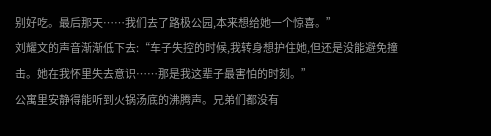别好吃。最后那天……我们去了路极公园,本来想给她一个惊喜。”
刘耀文的声音渐渐低下去:“车子失控的时候,我转身想护住她,但还是没能避免撞击。她在我怀里失去意识……那是我这辈子最害怕的时刻。”
公寓里安静得能听到火锅汤底的沸腾声。兄弟们都没有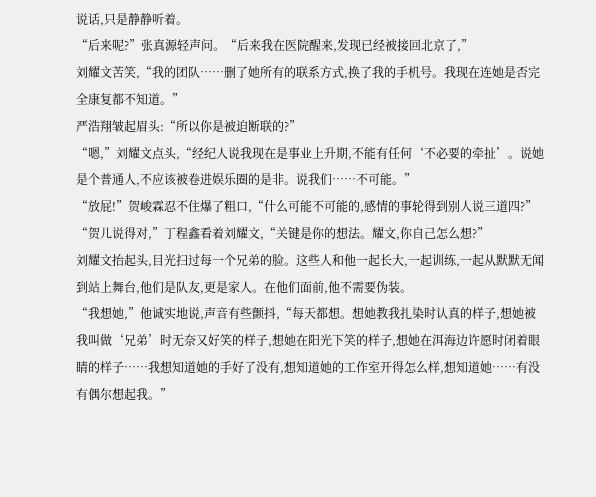说话,只是静静听着。
“后来呢?”张真源轻声问。“后来我在医院醒来,发现已经被接回北京了,”
刘耀文苦笑,“我的团队……删了她所有的联系方式,换了我的手机号。我现在连她是否完全康复都不知道。”
严浩翔皱起眉头:“所以你是被迫断联的?”
“嗯,”刘耀文点头,“经纪人说我现在是事业上升期,不能有任何‘不必要的牵扯’。说她是个普通人,不应该被卷进娱乐圈的是非。说我们……不可能。”
“放屁!”贺峻霖忍不住爆了粗口,“什么可能不可能的,感情的事轮得到别人说三道四?”
“贺儿说得对,”丁程鑫看着刘耀文,“关键是你的想法。耀文,你自己怎么想?”
刘耀文抬起头,目光扫过每一个兄弟的脸。这些人和他一起长大,一起训练,一起从默默无闻到站上舞台,他们是队友,更是家人。在他们面前,他不需要伪装。
“我想她,”他诚实地说,声音有些颤抖,“每天都想。想她教我扎染时认真的样子,想她被我叫做‘兄弟’时无奈又好笑的样子,想她在阳光下笑的样子,想她在洱海边许愿时闭着眼睛的样子……我想知道她的手好了没有,想知道她的工作室开得怎么样,想知道她……有没有偶尔想起我。”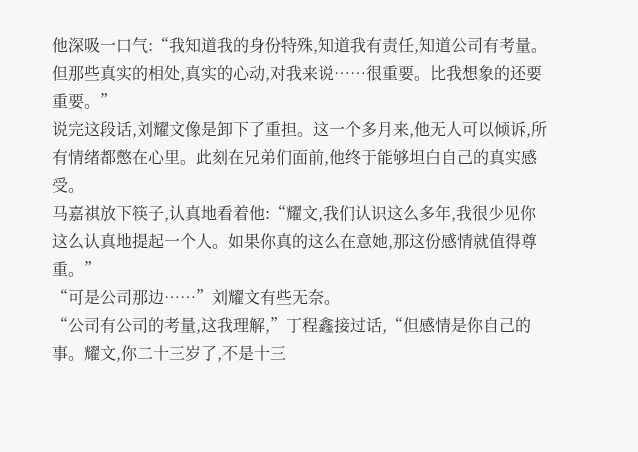他深吸一口气:“我知道我的身份特殊,知道我有责任,知道公司有考量。但那些真实的相处,真实的心动,对我来说……很重要。比我想象的还要重要。”
说完这段话,刘耀文像是卸下了重担。这一个多月来,他无人可以倾诉,所有情绪都憋在心里。此刻在兄弟们面前,他终于能够坦白自己的真实感受。
马嘉祺放下筷子,认真地看着他:“耀文,我们认识这么多年,我很少见你这么认真地提起一个人。如果你真的这么在意她,那这份感情就值得尊重。”
“可是公司那边……”刘耀文有些无奈。
“公司有公司的考量,这我理解,”丁程鑫接过话,“但感情是你自己的事。耀文,你二十三岁了,不是十三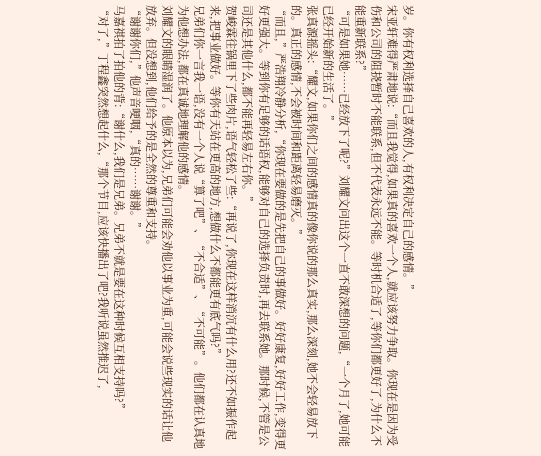岁。你有权利选择自己喜欢的人,有权利决定自己的感情。”
宋亚轩难得严肃地说:“而且我觉得,如果真的喜欢一个人,就应该努力争取。你现在是因为受伤和公司的阻挠暂时不能联系,但不代表永远不能。等时机合适了,等你们都更好了,为什么不能重新联系?”
“可是如果她……已经放下了呢?”刘耀文问出这个一直不敢深想的问题,“一个月了,她可能已经开始新的生活了。”
张真源摇头:“耀文,如果你们之间的感情真的像你说的那么真实,那么深刻,她不会轻易放下的。真正的感情,不会被时间和距离轻易磨灭。”
“而且,”严浩翔冷静分析,“你现在要做的是先把自己的事做好。好好康复,好好工作,变得更好更强大。等到你有足够的话语权,能够对自己的选择负责时,再去联系她。那时候,不管是公司还是其他什么,都不能再轻易左右你。”
贺峻霖往锅里下了些肉片,语气轻松了些:“再说了,你现在这样消沉有什么用?还不如振作起来,把事业做好。等你有天站在更高的地方,想做什么不都能更有底气吗?”
兄弟们你一言我一语,没有一个人说“算了吧”、“不合适”、“不可能”。他们都在认真地为他想办法,都在真诚地理解他的感情。
刘耀文的眼睛湿润了。他原本以为,兄弟们可能会劝他以事业为重,可能会说些现实的话让他放弃。但没想到,他们给予的是全然的尊重和支持。
“谢谢你们,”他声音哽咽,“真的……谢谢。”
马嘉祺拍了拍他的背:“谢什么,我们是兄弟。兄弟不就是要在这种时候互相支持吗?”
“对了,”丁程鑫突然想起什么,“那个节目,应该快播出了吧?我听说虽然推迟了,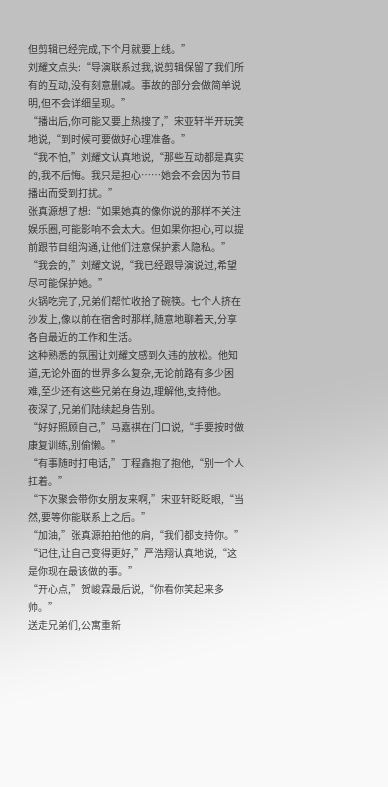但剪辑已经完成,下个月就要上线。”
刘耀文点头:“导演联系过我,说剪辑保留了我们所有的互动,没有刻意删减。事故的部分会做简单说明,但不会详细呈现。”
“播出后,你可能又要上热搜了,”宋亚轩半开玩笑地说,“到时候可要做好心理准备。”
“我不怕,”刘耀文认真地说,“那些互动都是真实的,我不后悔。我只是担心……她会不会因为节目播出而受到打扰。”
张真源想了想:“如果她真的像你说的那样不关注娱乐圈,可能影响不会太大。但如果你担心,可以提前跟节目组沟通,让他们注意保护素人隐私。”
“我会的,”刘耀文说,“我已经跟导演说过,希望尽可能保护她。”
火锅吃完了,兄弟们帮忙收拾了碗筷。七个人挤在沙发上,像以前在宿舍时那样,随意地聊着天,分享各自最近的工作和生活。
这种熟悉的氛围让刘耀文感到久违的放松。他知道,无论外面的世界多么复杂,无论前路有多少困难,至少还有这些兄弟在身边,理解他,支持他。
夜深了,兄弟们陆续起身告别。
“好好照顾自己,”马嘉祺在门口说,“手要按时做康复训练,别偷懒。”
“有事随时打电话,”丁程鑫抱了抱他,“别一个人扛着。”
“下次聚会带你女朋友来啊,”宋亚轩眨眨眼,“当然,要等你能联系上之后。”
“加油,”张真源拍拍他的肩,“我们都支持你。”
“记住,让自己变得更好,”严浩翔认真地说,“这是你现在最该做的事。”
“开心点,”贺峻霖最后说,“你看你笑起来多帅。”
送走兄弟们,公寓重新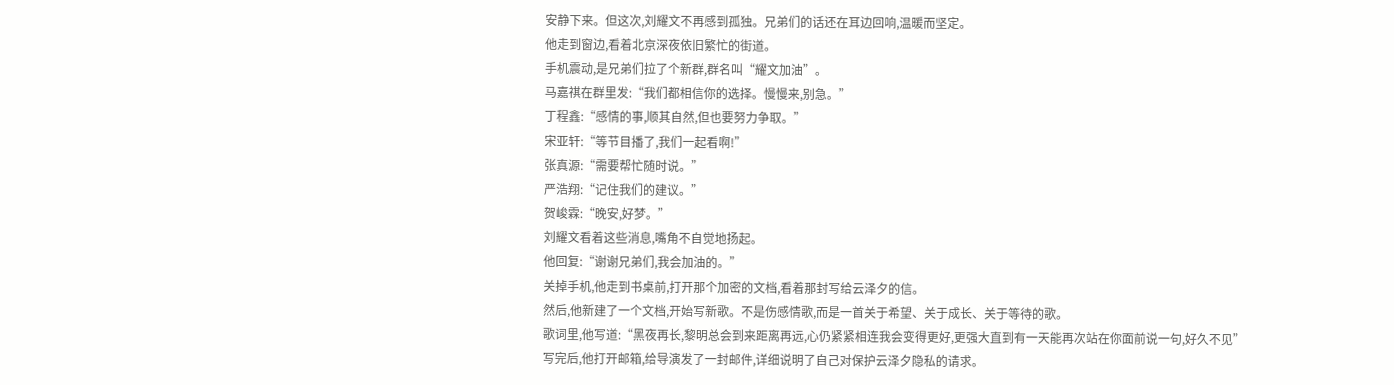安静下来。但这次,刘耀文不再感到孤独。兄弟们的话还在耳边回响,温暖而坚定。
他走到窗边,看着北京深夜依旧繁忙的街道。
手机震动,是兄弟们拉了个新群,群名叫“耀文加油”。
马嘉祺在群里发:“我们都相信你的选择。慢慢来,别急。”
丁程鑫:“感情的事,顺其自然,但也要努力争取。”
宋亚轩:“等节目播了,我们一起看啊!”
张真源:“需要帮忙随时说。”
严浩翔:“记住我们的建议。”
贺峻霖:“晚安,好梦。”
刘耀文看着这些消息,嘴角不自觉地扬起。
他回复:“谢谢兄弟们,我会加油的。”
关掉手机,他走到书桌前,打开那个加密的文档,看着那封写给云泽夕的信。
然后,他新建了一个文档,开始写新歌。不是伤感情歌,而是一首关于希望、关于成长、关于等待的歌。
歌词里,他写道:“黑夜再长,黎明总会到来距离再远,心仍紧紧相连我会变得更好,更强大直到有一天能再次站在你面前说一句,好久不见”
写完后,他打开邮箱,给导演发了一封邮件,详细说明了自己对保护云泽夕隐私的请求。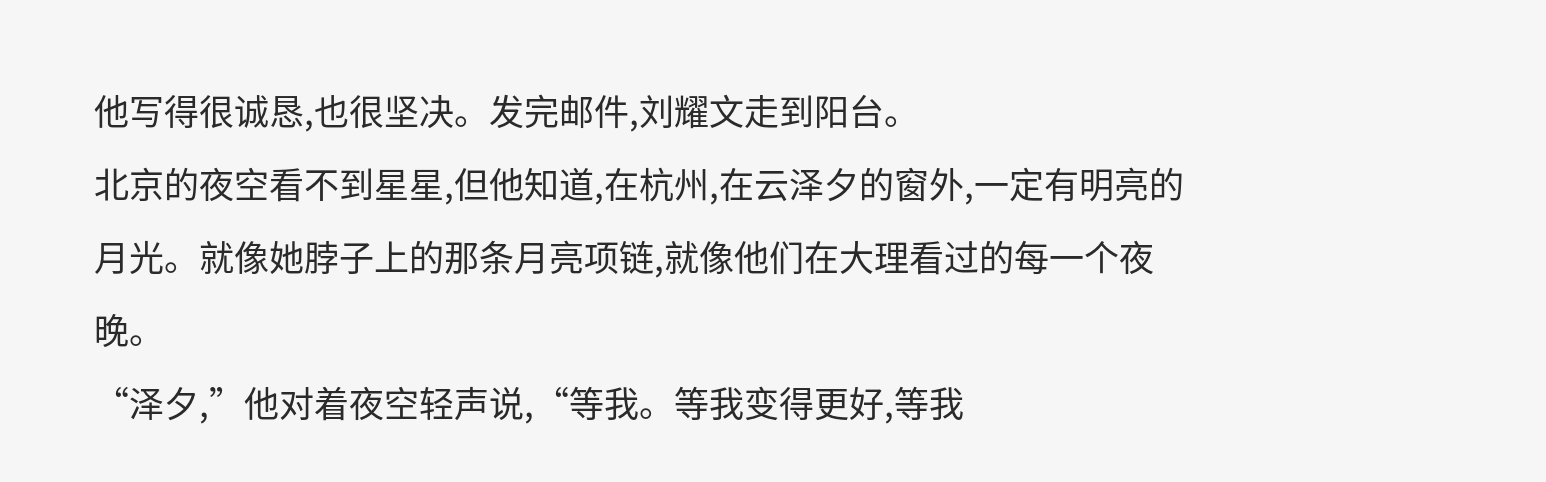他写得很诚恳,也很坚决。发完邮件,刘耀文走到阳台。
北京的夜空看不到星星,但他知道,在杭州,在云泽夕的窗外,一定有明亮的月光。就像她脖子上的那条月亮项链,就像他们在大理看过的每一个夜晚。
“泽夕,”他对着夜空轻声说,“等我。等我变得更好,等我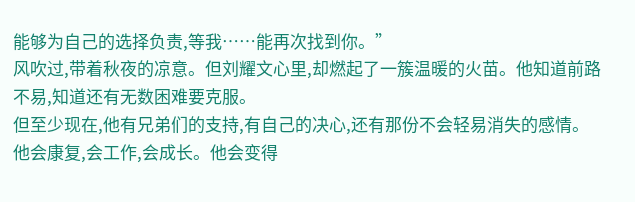能够为自己的选择负责,等我……能再次找到你。”
风吹过,带着秋夜的凉意。但刘耀文心里,却燃起了一簇温暖的火苗。他知道前路不易,知道还有无数困难要克服。
但至少现在,他有兄弟们的支持,有自己的决心,还有那份不会轻易消失的感情。
他会康复,会工作,会成长。他会变得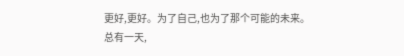更好,更好。为了自己,也为了那个可能的未来。
总有一天,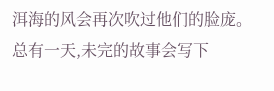洱海的风会再次吹过他们的脸庞。
总有一天,未完的故事会写下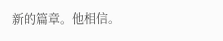新的篇章。他相信。